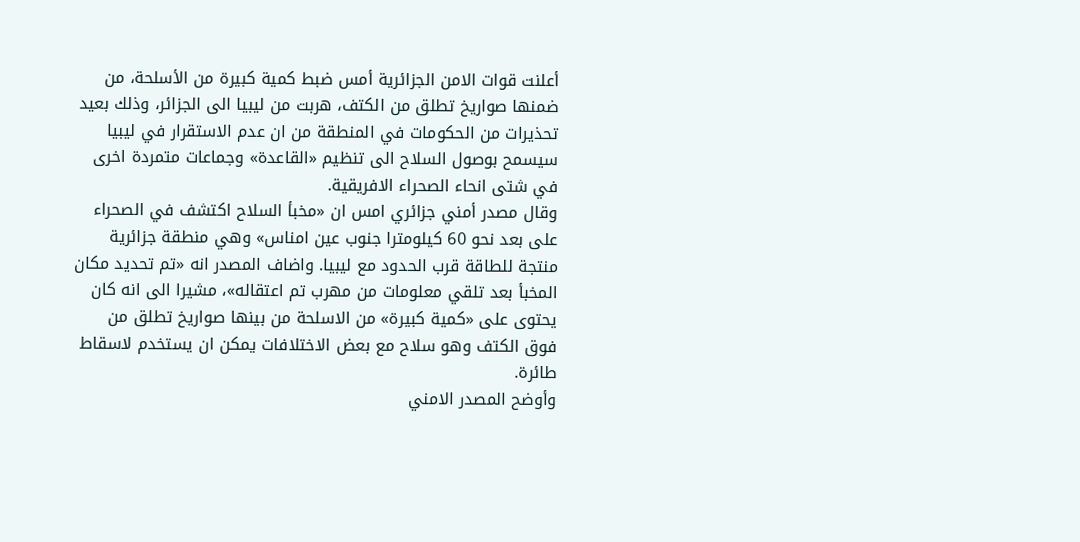أعلنت قوات الامن الجزائرية أمس ضبط كمية كبيرة من الأسلحة، من ضمنها صواريخ تطلق من الكتف، هربت من ليبيا الى الجزائر، وذلك بعيد تحذيرات من الحكومات في المنطقة من ان عدم الاستقرار في ليبيا سيسمح بوصول السلاح الى تنظيم «القاعدة» وجماعات متمردة اخرى في شتى انحاء الصحراء الافريقية.
وقال مصدر أمني جزائري امس ان «مخبأ السلاح اكتشف في الصحراء على بعد نحو 60 كيلومترا جنوب عين امناس» وهي منطقة جزائرية منتجة للطاقة قرب الحدود مع ليبيا. واضاف المصدر انه «تم تحديد مكان المخبأ بعد تلقي معلومات من مهرب تم اعتقاله»، مشيرا الى انه كان يحتوى على «كمية كبيرة» من الاسلحة من بينها صواريخ تطلق من فوق الكتف وهو سلاح مع بعض الاختلافات يمكن ان يستخدم لاسقاط طائرة.
وأوضح المصدر الامني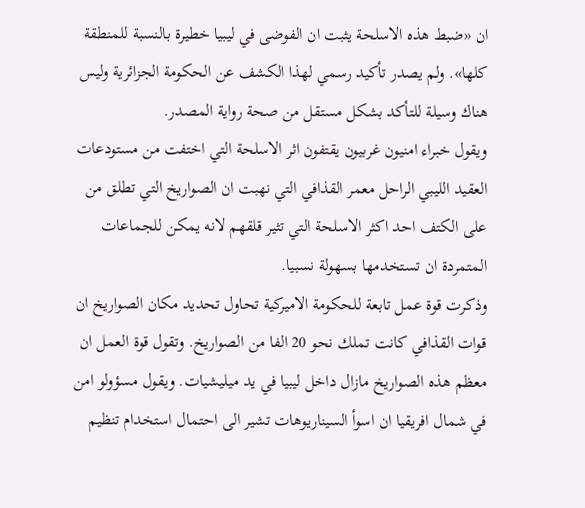ان «ضبط هذه الاسلحة يثبت ان الفوضى في ليبيا خطيرة بالنسبة للمنطقة كلها». ولم يصدر تأكيد رسمي لهذا الكشف عن الحكومة الجزائرية وليس هناك وسيلة للتأكد بشكل مستقل من صحة رواية المصدر.
ويقول خبراء امنيون غربيون يقتفون اثر الاسلحة التي اختفت من مستودعات العقيد الليبي الراحل معمر القذافي التي نهبت ان الصواريخ التي تطلق من على الكتف احد اكثر الاسلحة التي تثير قلقهم لانه يمكن للجماعات المتمردة ان تستخدمها بسهولة نسبيا.
وذكرت قوة عمل تابعة للحكومة الاميركية تحاول تحديد مكان الصواريخ ان قوات القذافي كانت تملك نحو 20 الفا من الصواريخ. وتقول قوة العمل ان معظم هذه الصواريخ مازال داخل ليبيا في يد ميليشيات. ويقول مسؤولو امن في شمال افريقيا ان اسوأ السيناريوهات تشير الى احتمال استخدام تنظيم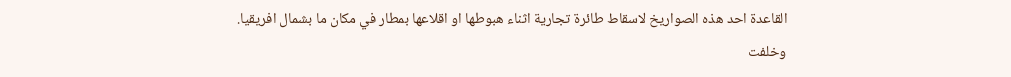القاعدة احد هذه الصواريخ لاسقاط طائرة تجارية اثناء هبوطها او اقلاعها بمطار في مكان ما بشمال افريقيا.
وخلفت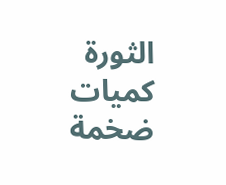الثورة كميات ضخمة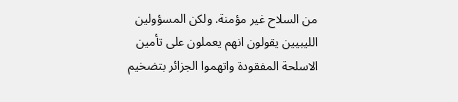من السلاح غير مؤمنة. ولكن المسؤولين الليبيين يقولون انهم يعملون على تأمين الاسلحة المفقودة واتهموا الجزائر بتضخيم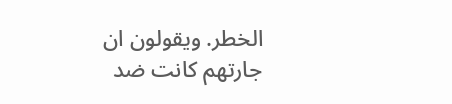الخطر. ويقولون ان جارتهم كانت ضد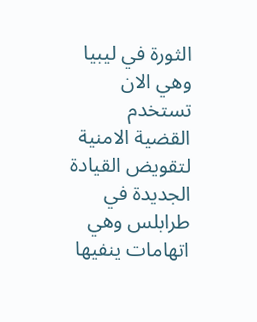الثورة في ليبيا وهي الان تستخدم القضية الامنية لتقويض القيادة الجديدة في طرابلس وهي اتهامات ينفيها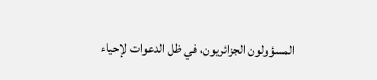المسؤولون الجزائريون، في ظل الدعوات لإحياء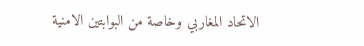الاتحاد المغاربي وخاصة من البوابتين الامنية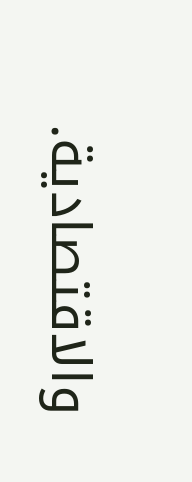والاقتصادية.